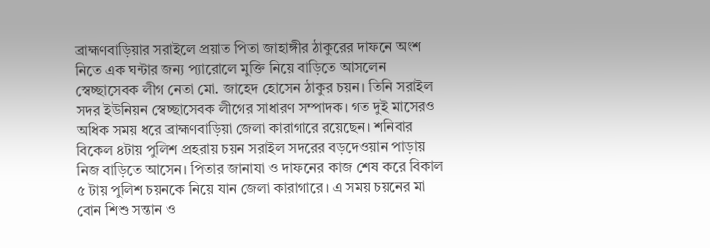ব্রাহ্মণবাড়িয়ার সরাইলে প্রয়াত পিতা জাহাঙ্গীর ঠাকুরের দাফনে অংশ নিতে এক ঘন্টার জন্য প্যারোলে মুক্তি নিয়ে বাড়িতে আসলেন স্বেচ্ছাসেবক লীগ নেতা মো. জাহেদ হোসেন ঠাকুর চয়ন। তিনি সরাইল সদর ইউনিয়ন স্বেচ্ছাসেবক লীগের সাধারণ সম্পাদক। গত দুই মাসেরও অধিক সময় ধরে ব্রাহ্মণবাড়িয়া জেলা কারাগারে রয়েছেন। শনিবার বিকেল ৪টায় পুলিশ প্রহরায় চয়ন সরাইল সদরের বড়দেওয়ান পাড়ায় নিজ বাড়িতে আসেন। পিতার জানাযা ও দাফনের কাজ শেষ করে বিকাল ৫ টায় পুলিশ চয়নকে নিয়ে যান জেলা কারাগারে। এ সময় চয়নের মা বোন শিশু সন্তান ও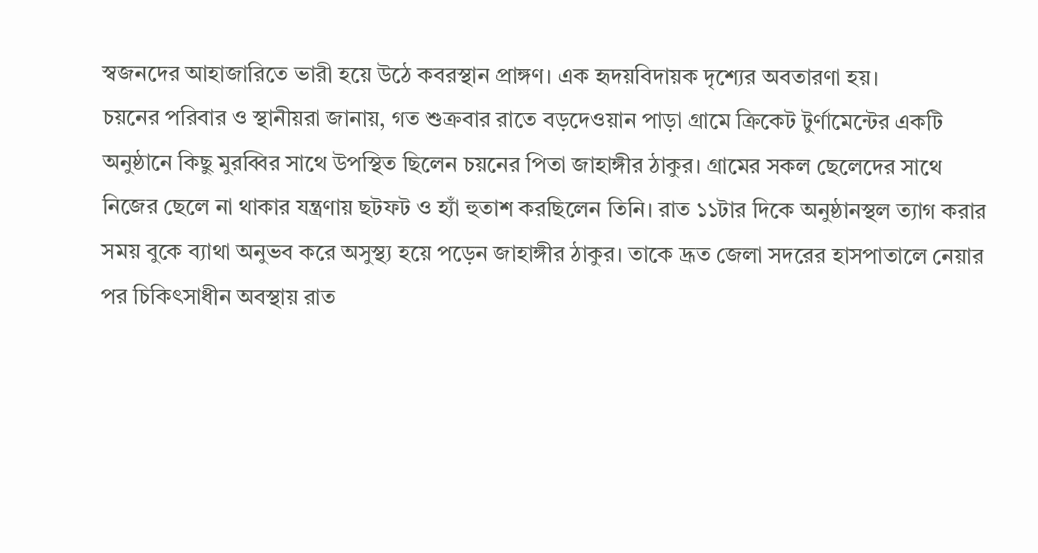স্বজনদের আহাজারিতে ভারী হয়ে উঠে কবরস্থান প্রাঙ্গণ। এক হৃদয়বিদায়ক দৃশ্যের অবতারণা হয়।
চয়নের পরিবার ও স্থানীয়রা জানায়, গত শুক্রবার রাতে বড়দেওয়ান পাড়া গ্রামে ক্রিকেট টুর্ণামেন্টের একটি অনুষ্ঠানে কিছু মুরব্বির সাথে উপস্থিত ছিলেন চয়নের পিতা জাহাঙ্গীর ঠাকুর। গ্রামের সকল ছেলেদের সাথে নিজের ছেলে না থাকার যন্ত্রণায় ছটফট ও হ্যাঁ হুতাশ করছিলেন তিনি। রাত ১১টার দিকে অনুষ্ঠানস্থল ত্যাগ করার সময় বুকে ব্যাথা অনুভব করে অসুস্থ্য হয়ে পড়েন জাহাঙ্গীর ঠাকুর। তাকে দ্রূত জেলা সদরের হাসপাতালে নেয়ার পর চিকিৎসাধীন অবস্থায় রাত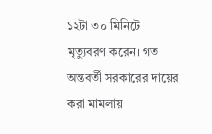১২টা ৩০ মিনিটে মৃত্যুবরণ করেন। গত অন্তবর্তী সরকারের দায়ের করা মামলায়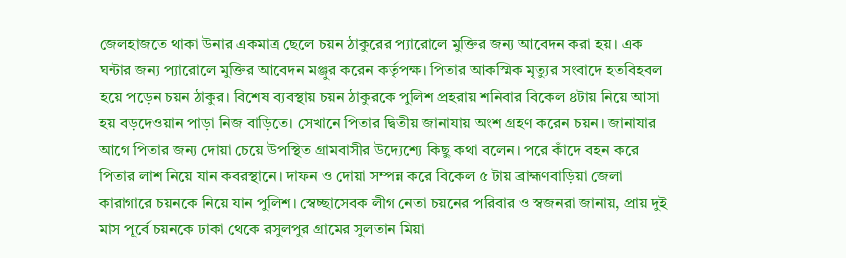জেলহাজতে থাকা উনার একমাত্র ছেলে চয়ন ঠাকুরের প্যারোলে মুক্তির জন্য আবেদন করা হয়। এক ঘন্টার জন্য প্যারোলে মুক্তির আবেদন মঞ্জুর করেন কর্তৃপক্ষ। পিতার আকস্মিক মৃত্যুর সংবাদে হতবিহবল হয়ে পড়েন চয়ন ঠাকুর। বিশেষ ব্যবস্থায় চয়ন ঠাকুরকে পুলিশ প্রহরায় শনিবার বিকেল ৪টায় নিয়ে আসা হয় বড়দেওয়ান পাড়া নিজ বাড়িতে। সেখানে পিতার দ্বিতীয় জানাযায় অংশ গ্রহণ করেন চয়ন। জানাযার আগে পিতার জন্য দোয়া চেয়ে উপস্থিত গ্রামবাসীর উদ্যেশ্যে কিছু কথা বলেন। পরে কাঁদে বহন করে পিতার লাশ নিয়ে যান কবরস্থানে। দাফন ও দোয়া সম্পন্ন করে বিকেল ৫ টায় ব্রাহ্মণবাড়িয়া জেলা কারাগারে চয়নকে নিয়ে যান পুলিশ। স্বেচ্ছাসেবক লীগ নেতা চয়নের পরিবার ও স্বজনরা জানায়, প্রায় দুই মাস পূর্বে চয়নকে ঢাকা থেকে রসুলপুর গ্রামের সুলতান মিয়া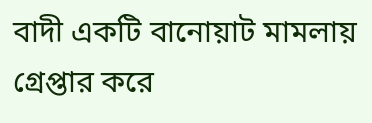বাদী একটি বানোয়াট মামলায় গ্রেপ্তার করে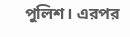পুলিশ। এরপর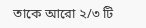তাকে আরো ২/৩ টি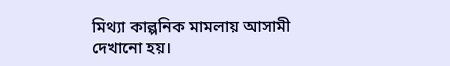মিথ্যা কাল্পনিক মামলায় আসামী দেখানো হয়।